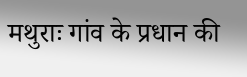मथुराः गांव के प्रधान की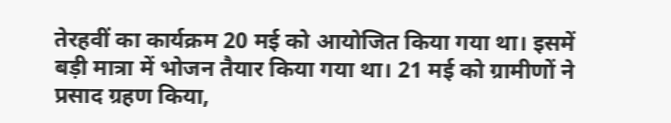तेरहवीं का कार्यक्रम 20 मई को आयोजित किया गया था। इसमें बड़ी मात्रा में भोजन तैयार किया गया था। 21 मई को ग्रामीणों ने प्रसाद ग्रहण किया,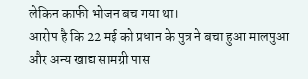लेकिन काफी भोजन बच गया था।
आरोप है कि 22 मई को प्रधान के पुत्र ने बचा हुआ मालपुआ और अन्य खाद्य सामग्री पास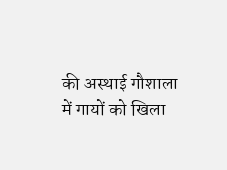की अस्थाई गौशाला में गायों को खिला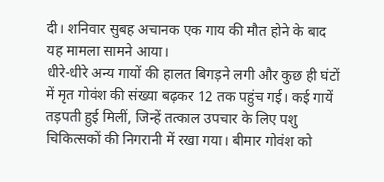दी। शनिवार सुबह अचानक एक गाय की मौत होने के बाद यह मामला सामने आया।
धीरे-धीरे अन्य गायों की हालत बिगड़ने लगी और कुछ ही घंटों में मृत गोवंश की संख्या बढ़कर 12 तक पहुंच गई। कई गायें तड़पती हुई मिलीं, जिन्हें तत्काल उपचार के लिए पशु चिकित्सकों की निगरानी में रखा गया। बीमार गोवंश को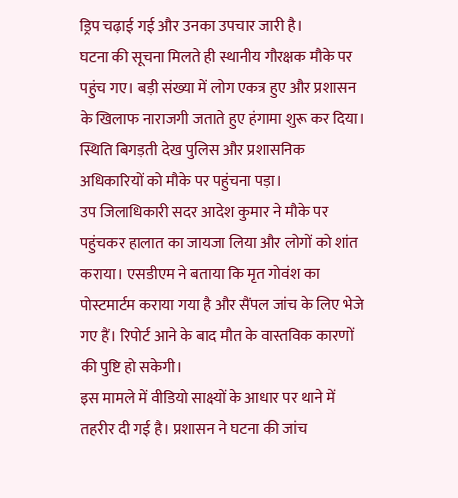ड्रिप चढ़ाई गई और उनका उपचार जारी है।
घटना की सूचना मिलते ही स्थानीय गौरक्षक मौके पर पहुंच गए। बड़ी संख्या में लोग एकत्र हुए और प्रशासन के खिलाफ नाराजगी जताते हुए हंगामा शुरू कर दिया। स्थिति बिगड़ती देख पुलिस और प्रशासनिक अधिकारियों को मौके पर पहुंचना पड़ा।
उप जिलाधिकारी सदर आदेश कुमार ने मौके पर पहुंचकर हालात का जायजा लिया और लोगों को शांत कराया। एसडीएम ने बताया कि मृत गोवंश का पोस्टमार्टम कराया गया है और सैंपल जांच के लिए भेजे गए हैं। रिपोर्ट आने के बाद मौत के वास्तविक कारणों की पुष्टि हो सकेगी।
इस मामले में वीडियो साक्ष्यों के आधार पर थाने में तहरीर दी गई है। प्रशासन ने घटना की जांच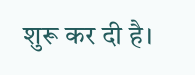शुरू कर दी है।